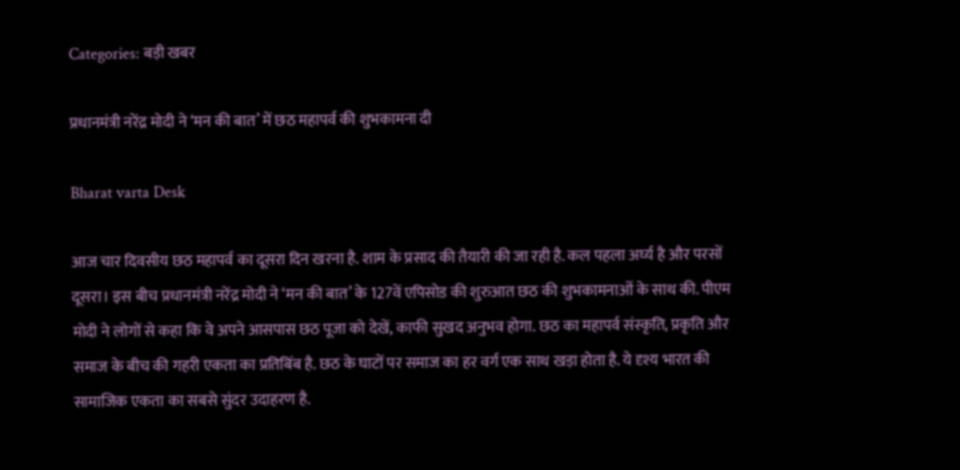Categories: बड़ी खबर

प्रधानमंत्री नरेंद्र मोदी ने ‘मन की बात’ में छठ महापर्व की शुभकामना दी

Bharat varta Desk

आज चार दिवसीय छठ महापर्व का दूसरा दिन खरना है. शाम के प्रसाद की तैयारी की जा रही है. कल पहला अर्घ्य है और परसों दूसरा। इस बीच प्रधानमंत्री नरेंद्र मोदी ने ‘मन की बात’ के 127वें एपिसोड की शुरुआत छठ की शुभकामनाओं के साथ की. पीएम मोदी ने लोगों से कहा कि वे अपने आसपास छठ पूजा को देखें, काफी सुखद अनुभव होगा. छठ का महापर्व संस्कृति, प्रकृति और समाज के बीच की गहरी एकता का प्रतिबिंब है. छठ के घाटों पर समाज का हर वर्ग एक साथ खड़ा होता है. ये दृश्य भारत की सामाजिक एकता का सबसे सुंदर उदाहरण है.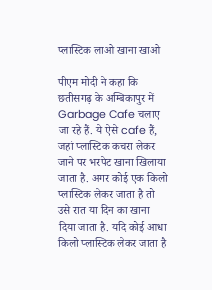प्लास्टिक लाओ खाना खाओ

पीएम मोदी ने कहा कि छतीसगढ़ के अम्बिकापुर में Garbage Cafe चलाए जा रहे हैं. ये ऐसे cafe हैं, जहां प्लास्टिक कचरा लेकर जाने पर भरपेट खाना खिलाया जाता है. अगर कोई एक किलो प्लास्टिक लेकर जाता है तो उसे रात या दिन का खाना दिया जाता है. यदि कोई आधा किलो प्लास्टिक लेकर जाता है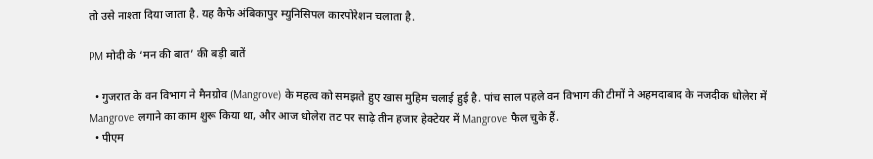तो उसे नाश्ता दिया जाता है. यह कैफे अंबिकापुर म्युनिसिपल कारपोरेशन चलाता है.

PM मोदी के ‘मन की बात’ की बड़ी बातें

  • गुजरात के वन विभाग ने मैनग्रोव (Mangrove) के महत्व को समझते हुए खास मुहिम चलाई हुई है. पांच साल पहले वन विभाग की टीमों ने अहमदाबाद के नजदीक धोलेरा में Mangrove लगाने का काम शुरू किया था, और आज धोलेरा तट पर साढ़े तीन हजार हेक्टेयर में Mangrove फैल चुके हैं.
  • पीएम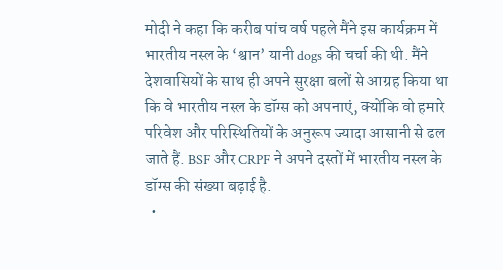मोदी ने कहा कि करीब पांच वर्ष पहले मैंने इस कार्यक्रम में भारतीय नस्ल के ‘श्वान’ यानी dogs की चर्चा की थी. मैंने देशवासियों के साथ ही अपने सुरक्षा बलों से आग्रह किया था कि वे भारतीय नस्ल के डॉग्‍स को अपनाएं, क्योंकि वो हमारे परिवेश और परिस्थितियों के अनुरूप ज्यादा आसानी से ढल जाते हैं. BSF और CRPF ने अपने दस्तों में भारतीय नस्ल के डॉग्‍स की संख्या बढ़ाई है.
  •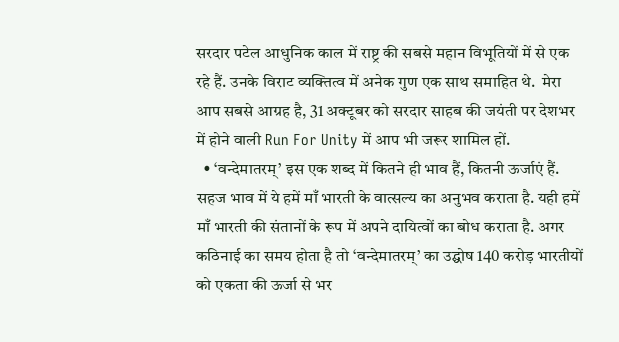सरदार पटेल आधुनिक काल में राष्ट्र की सबसे महान विभूतियों में से एक रहे हैं. उनके विराट व्यक्तित्व में अनेक गुण एक साथ समाहित थे.  मेरा आप सबसे आग्रह है, 31 अक्टूबर को सरदार साहब की जयंती पर देशभर में होने वाली Run For Unity में आप भी जरूर शामिल हों.
  • ‘वन्देमातरम्’ इस एक शब्द में कितने ही भाव हैं, कितनी ऊर्जाएं हैं. सहज भाव में ये हमें माँ भारती के वात्सल्य का अनुभव कराता है. यही हमें माँ भारती की संतानों के रूप में अपने दायित्वों का बोध कराता है. अगर कठिनाई का समय होता है तो ‘वन्देमातरम्’ का उद्घोष 140 करोड़ भारतीयों को एकता की ऊर्जा से भर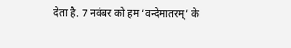देता है. 7 नवंबर को हम ‘वन्देमातरम्’ के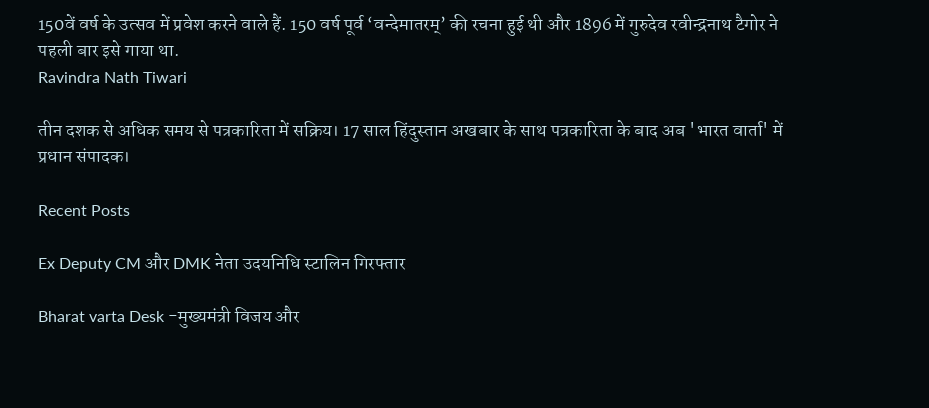150वें वर्ष के उत्सव में प्रवेश करने वाले हैं. 150 वर्ष पूर्व ‘वन्देमातरम्’ की रचना हुई थी और 1896 में गुरुदेव रवीन्द्रनाथ टैगोर ने पहली बार इसे गाया था.
Ravindra Nath Tiwari

तीन दशक से अधिक समय से पत्रकारिता में सक्रिय। 17 साल हिंदुस्तान अखबार के साथ पत्रकारिता के बाद अब 'भारत वार्ता' में प्रधान संपादक।

Recent Posts

Ex Deputy CM और DMK नेता उदयनिधि स्टालिन गिरफ्तार

Bharat varta Desk -मुख्यमंत्री विजय और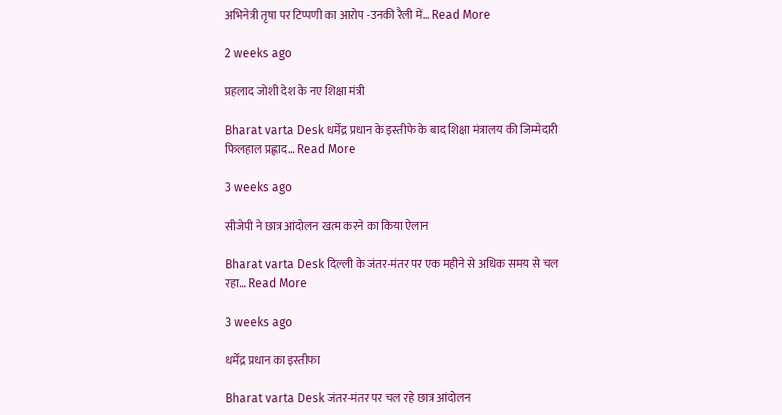अभिनेत्री तृषा पर टिप्पणी का आरोप -उनकी रैली में… Read More

2 weeks ago

प्रहलाद जोशी देश के नए शिक्षा मंत्री

Bharat varta Desk धर्मेंद्र प्रधान के इस्तीफे के बाद शिक्षा मंत्रालय की जिम्मेदारी फिलहाल प्रह्लाद… Read More

3 weeks ago

सीजेपी ने छात्र आंदोलन खत्म करने का किया ऐलान

Bharat varta Desk दिल्ली के जंतर-मंतर पर एक महीने से अधिक समय से चल रहा… Read More

3 weeks ago

धर्मेंद्र प्रधान का इस्तीफा

Bharat varta Desk जंतर-मंतर पर चल रहे छात्र आंदोलन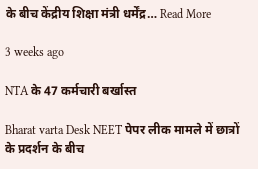के बीच केंद्रीय शिक्षा मंत्री धर्मेंद्र… Read More

3 weeks ago

NTA के 47 कर्मचारी बर्खास्त

Bharat varta Desk NEET पेपर लीक मामले में छात्रों के प्रदर्शन के बीच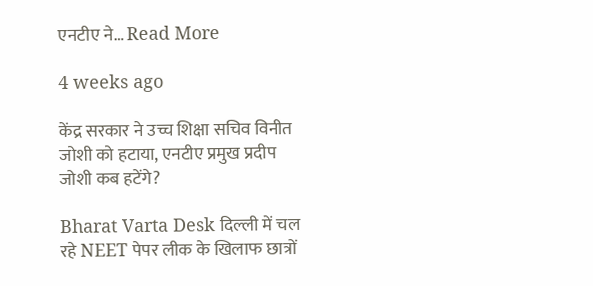एनटीए ने… Read More

4 weeks ago

केंद्र सरकार ने उच्च शिक्षा सचिव विनीत जोशी को हटाया, एनटीए प्रमुख प्रदीप जोशी कब हटेंगे?

Bharat Varta Desk दिल्ली में चल रहे NEET पेपर लीक के खिलाफ छात्रों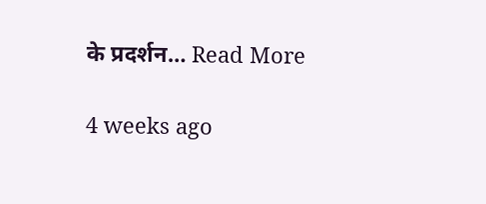के प्रदर्शन… Read More

4 weeks ago